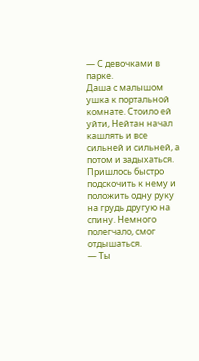— С девочками в парке.
Даша с малышом ушка к портальной комнате. Стоило ей уйти, Нейтан начал кашлять и все сильней и сильней, а потом и задыхаться. Пришлось быстро подскочить к нему и положить одну руку на грудь другую на спину. Немного полегчало, смог отдышаться.
— Ты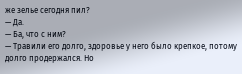же зелье сегодня пил?
— Да.
— Ба, что с ним?
— Травили его долго, здоровье у него было крепкое, потому долго продержался. Но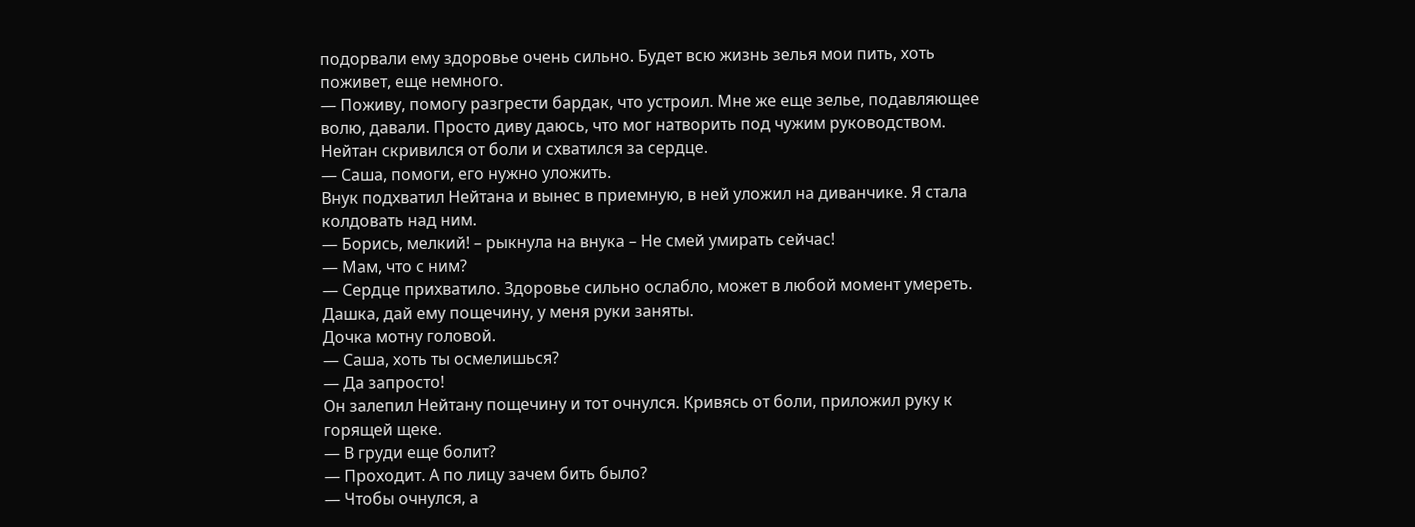подорвали ему здоровье очень сильно. Будет всю жизнь зелья мои пить, хоть поживет, еще немного.
— Поживу, помогу разгрести бардак, что устроил. Мне же еще зелье, подавляющее волю, давали. Просто диву даюсь, что мог натворить под чужим руководством.
Нейтан скривился от боли и схватился за сердце.
— Саша, помоги, его нужно уложить.
Внук подхватил Нейтана и вынес в приемную, в ней уложил на диванчике. Я стала колдовать над ним.
— Борись, мелкий! – рыкнула на внука – Не смей умирать сейчас!
— Мам, что с ним?
— Сердце прихватило. Здоровье сильно ослабло, может в любой момент умереть. Дашка, дай ему пощечину, у меня руки заняты.
Дочка мотну головой.
— Саша, хоть ты осмелишься?
— Да запросто!
Он залепил Нейтану пощечину и тот очнулся. Кривясь от боли, приложил руку к горящей щеке.
— В груди еще болит?
— Проходит. А по лицу зачем бить было?
— Чтобы очнулся, а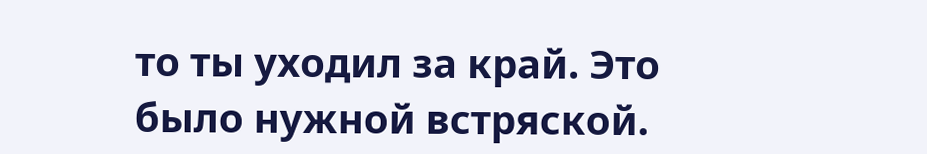то ты уходил за край. Это было нужной встряской.